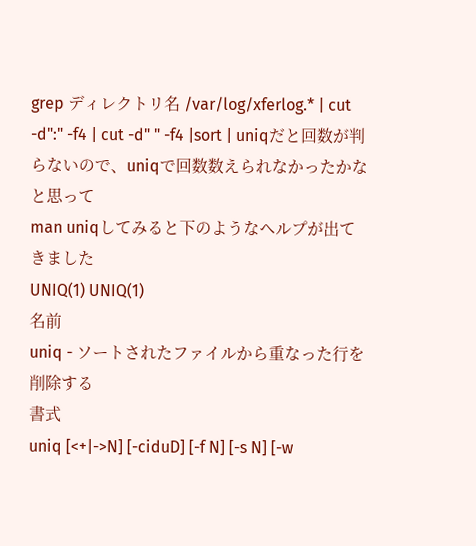grep ディレクトリ名 /var/log/xferlog.* | cut -d":" -f4 | cut -d" " -f4 |sort | uniqだと回数が判らないので、uniqで回数数えられなかったかなと思って
man uniqしてみると下のようなヘルプが出てきました
UNIQ(1) UNIQ(1)
名前
uniq - ソートされたファイルから重なった行を削除する
書式
uniq [<+|->N] [-ciduD] [-f N] [-s N] [-w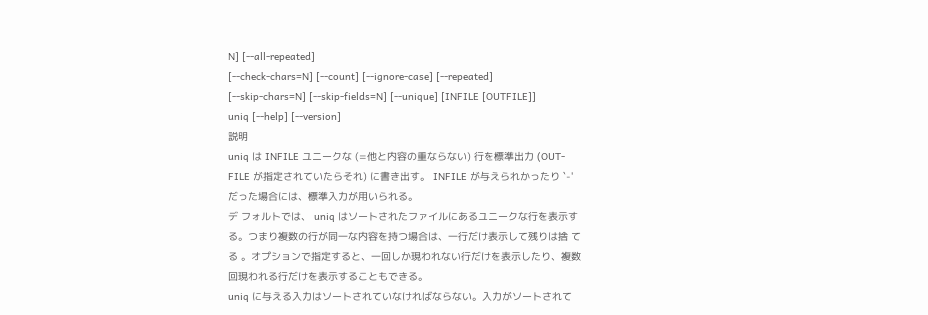N] [--all-repeated]
[--check-chars=N] [--count] [--ignore-case] [--repeated]
[--skip-chars=N] [--skip-fields=N] [--unique] [INFILE [OUTFILE]]
uniq [--help] [--version]
説明
uniq は INFILE ユニークな (=他と内容の重ならない) 行を標準出力 (OUT-
FILE が指定されていたらそれ) に書き出す。 INFILE が与えられかったり `-'
だった場合には、標準入力が用いられる。
デ フォルトでは、 uniq はソートされたファイルにあるユニークな行を表示す
る。つまり複数の行が同一な内容を持つ場合は、一行だけ表示して残りは捨 て
る 。オプションで指定すると、一回しか現われない行だけを表示したり、複数
回現われる行だけを表示することもできる。
uniq に与える入力はソートされていなければならない。入力がソートされて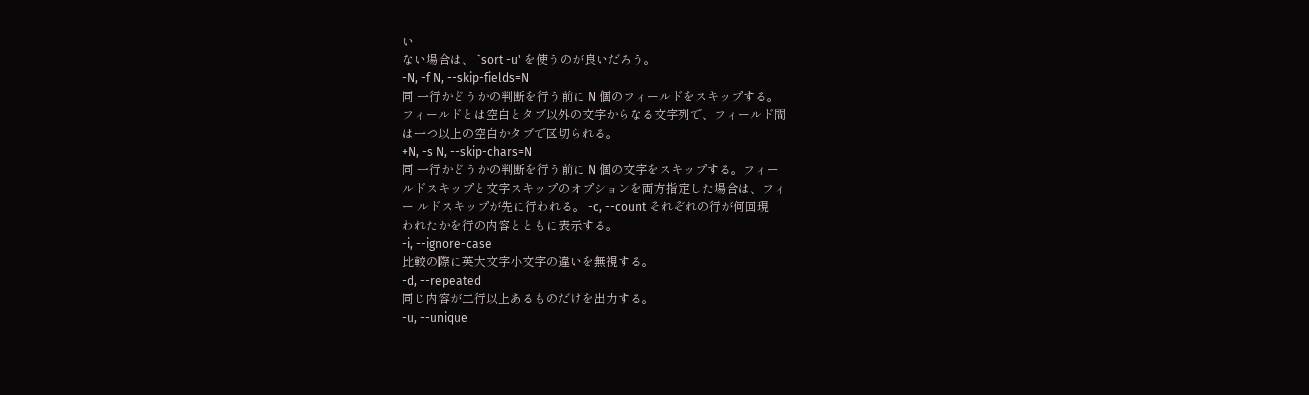い
ない場合は、 `sort -u' を使うのが良いだろう。
-N, -f N, --skip-fields=N
同 一行かどうかの判断を行う前に N 個のフィールドをスキップする。
フィールドとは空白とタブ以外の文字からなる文字列で、フィールド間
は一つ以上の空白かタブで区切られる。
+N, -s N, --skip-chars=N
同 一行かどうかの判断を行う前に N 個の文字をスキップする。フィー
ルドスキップと文字スキップのオプションを両方指定した場合は、フィ
ー ルドスキップが先に行われる。 -c, --count それぞれの行が何回現
われたかを行の内容とともに表示する。
-i, --ignore-case
比較の際に英大文字小文字の違いを無視する。
-d, --repeated
同じ内容が二行以上あるものだけを出力する。
-u, --unique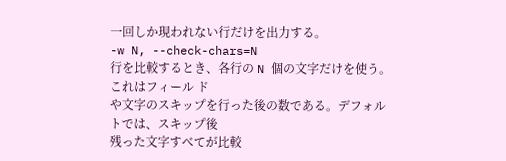一回しか現われない行だけを出力する。
-w N, --check-chars=N
行を比較するとき、各行の N 個の文字だけを使う。これはフィール ド
や文字のスキップを行った後の数である。デフォルトでは、スキップ後
残った文字すべてが比較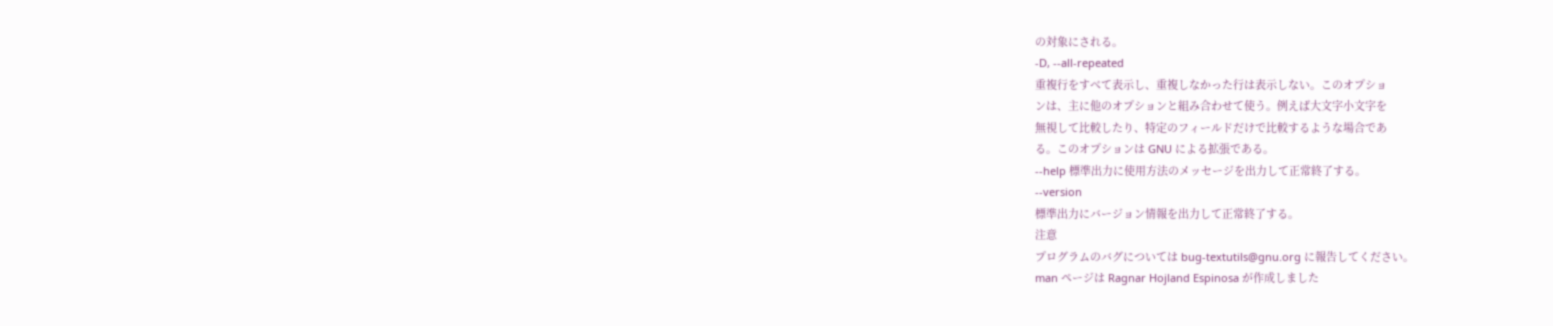の対象にされる。
-D, --all-repeated
重複行をすべて表示し、重複しなかった行は表示しない。このオプショ
ンは、主に他のオプションと組み合わせて使う。例えば大文字小文字を
無視して比較したり、特定のフィールドだけで比較するような場合であ
る。このオプションは GNU による拡張である。
--help 標準出力に使用方法のメッセージを出力して正常終了する。
--version
標準出力にバージョン情報を出力して正常終了する。
注意
プログラムのバグについては bug-textutils@gnu.org に報告してください。
man ページは Ragnar Hojland Espinosa が作成しました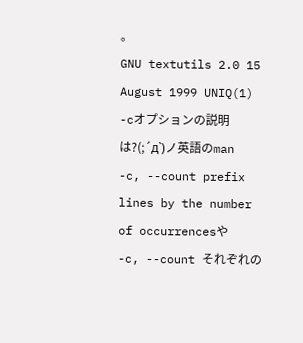。
GNU textutils 2.0 15 August 1999 UNIQ(1) -cオプションの説明は?(;´д`)ノ英語のman
-c, --count prefix lines by the number of occurrencesや
-c, --count それぞれの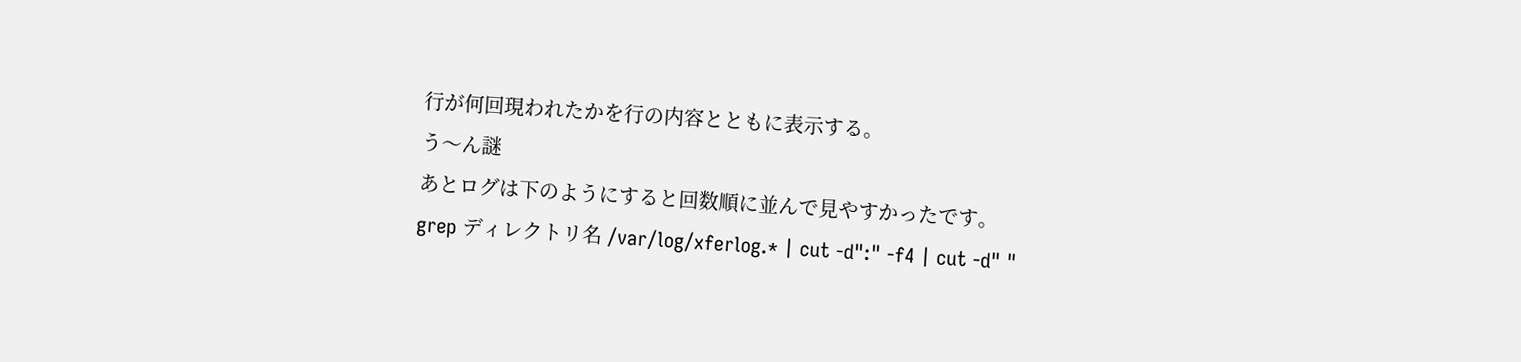行が何回現われたかを行の内容とともに表示する。
う〜ん謎
あとログは下のようにすると回数順に並んで見やすかったです。
grep ディレクトリ名 /var/log/xferlog.* | cut -d":" -f4 | cut -d" "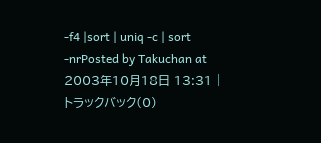-f4 |sort | uniq -c | sort -nrPosted by Takuchan at 2003年10月18日 13:31 | トラックバック(0)